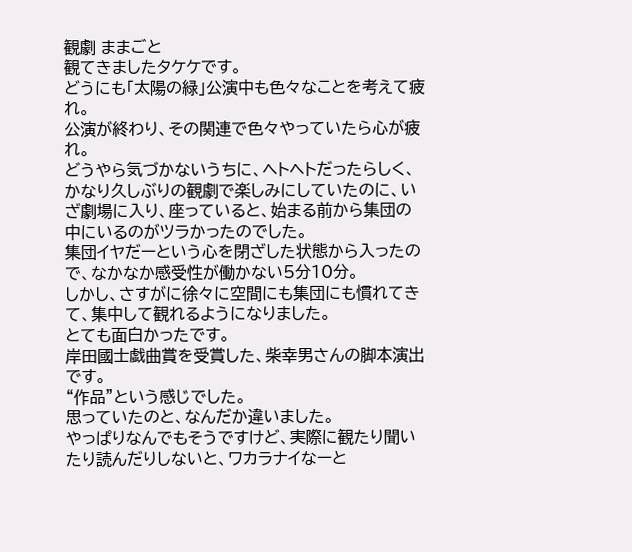観劇 ままごと
観てきましたタケケです。
どうにも「太陽の緑」公演中も色々なことを考えて疲れ。
公演が終わり、その関連で色々やっていたら心が疲れ。
どうやら気づかないうちに、ヘトヘトだったらしく、かなり久しぶりの観劇で楽しみにしていたのに、いざ劇場に入り、座っていると、始まる前から集団の中にいるのがツラかったのでした。
集団イヤだーという心を閉ざした状態から入ったので、なかなか感受性が働かない5分10分。
しかし、さすがに徐々に空間にも集団にも慣れてきて、集中して観れるようになりました。
とても面白かったです。
岸田國士戯曲賞を受賞した、柴幸男さんの脚本演出です。
“作品”という感じでした。
思っていたのと、なんだか違いました。
やっぱりなんでもそうですけど、実際に観たり聞いたり読んだりしないと、ワカラナイなーと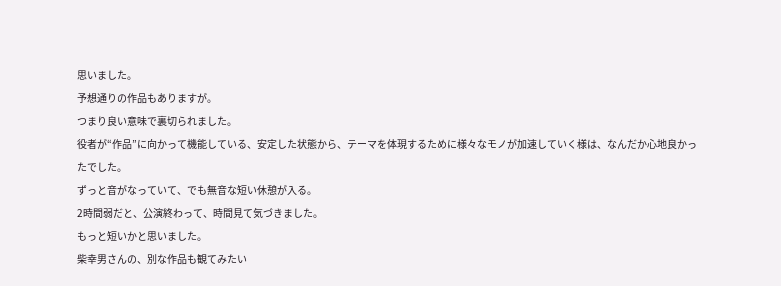思いました。
予想通りの作品もありますが。
つまり良い意味で裏切られました。
役者が“作品”に向かって機能している、安定した状態から、テーマを体現するために様々なモノが加速していく様は、なんだか心地良かったでした。
ずっと音がなっていて、でも無音な短い休憩が入る。
2時間弱だと、公演終わって、時間見て気づきました。
もっと短いかと思いました。
柴幸男さんの、別な作品も観てみたい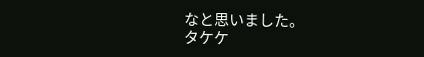なと思いました。
タケケ